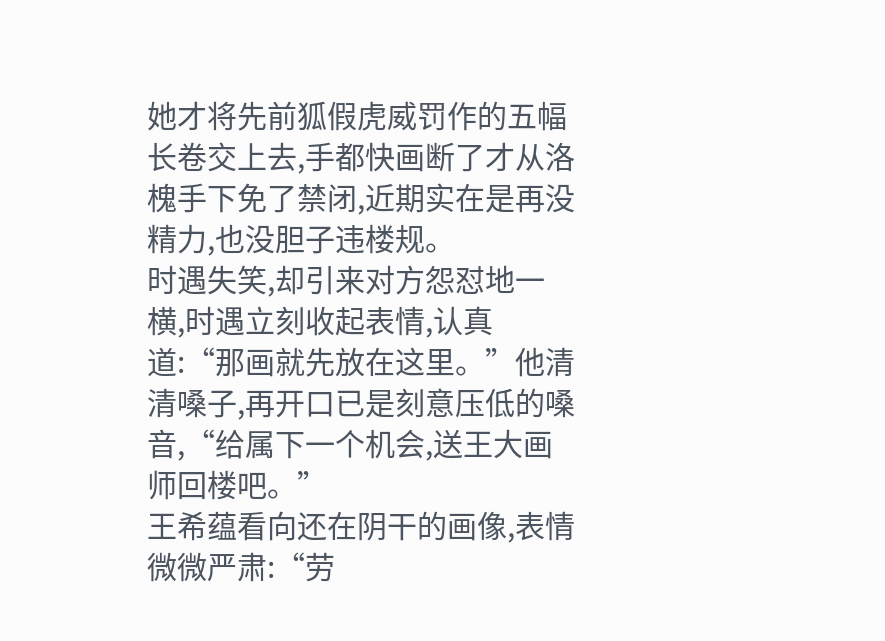她才将先前狐假虎威罚作的五幅长卷交上去,手都快画断了才从洛槐手下免了禁闭,近期实在是再没精力,也没胆子违楼规。
时遇失笑,却引来对方怨怼地一横,时遇立刻收起表情,认真道:“那画就先放在这里。”他清清嗓子,再开口已是刻意压低的嗓音,“给属下一个机会,送王大画师回楼吧。”
王希蕴看向还在阴干的画像,表情微微严肃:“劳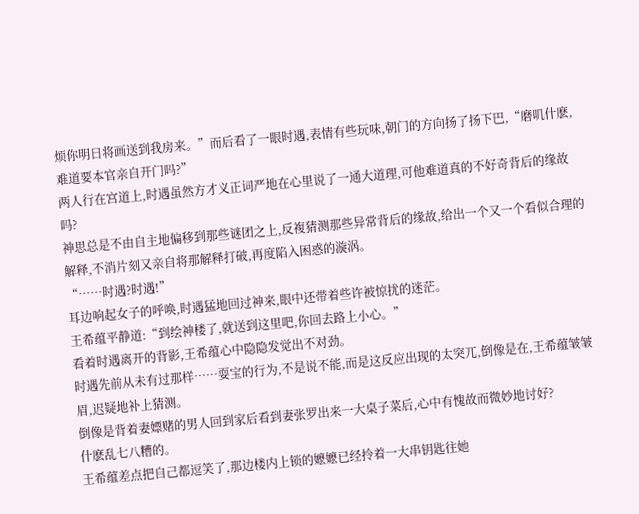烦你明日将画送到我房来。”而后看了一眼时遇,表情有些玩味,朝门的方向扬了扬下巴,“磨叽什麽,难道要本官亲自开门吗?”
两人行在宫道上,时遇虽然方才义正词严地在心里说了一通大道理,可他难道真的不好奇背后的缘故吗?
神思总是不由自主地偏移到那些谜团之上,反複猜测那些异常背后的缘故,给出一个又一个看似合理的解释,不消片刻又亲自将那解释打破,再度陷入困惑的漩涡。
“……时遇?时遇!”
耳边响起女子的呼唤,时遇猛地回过神来,眼中还带着些许被惊扰的迷茫。
王希蕴平静道:“到绘神楼了,就送到这里吧,你回去路上小心。”
看着时遇离开的背影,王希蕴心中隐隐发觉出不对劲。
时遇先前从未有过那样……耍宝的行为,不是说不能,而是这反应出现的太突兀,倒像是在,王希蕴皱皱眉,迟疑地补上猜测。
倒像是背着妻嫖赌的男人回到家后看到妻张罗出来一大桌子菜后,心中有愧故而微妙地讨好?
什麽乱七八糟的。
王希蕴差点把自己都逗笑了,那边楼内上锁的嬷嬷已经拎着一大串钥匙往她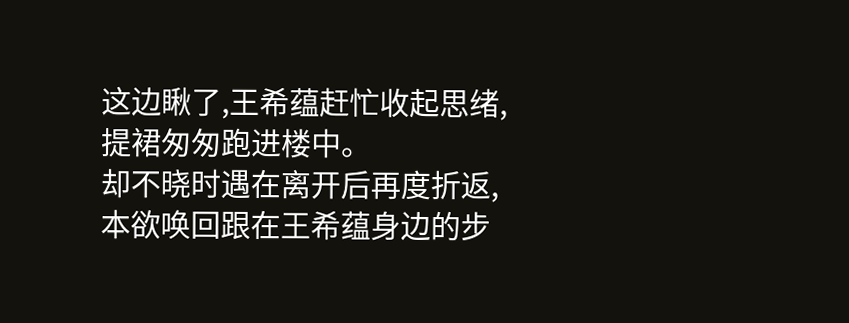这边瞅了,王希蕴赶忙收起思绪,提裙匆匆跑进楼中。
却不晓时遇在离开后再度折返,本欲唤回跟在王希蕴身边的步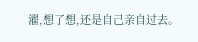濯,想了想,还是自己亲自过去。